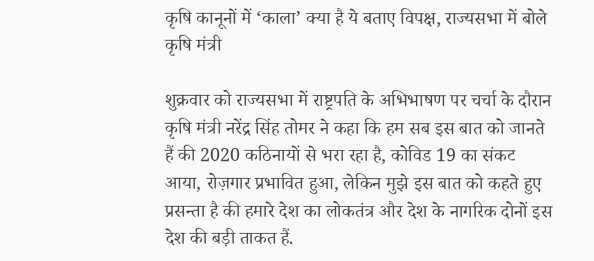कृषि कानूनों में ‘काला’ क्या है ये बताए विपक्ष, राज्यसभा में बोले कृषि मंत्री

शुक्रवार को राज्यसभा में राष्ट्रपति के अभिभाषण पर चर्चा के दौरान कृषि मंत्री नरेंद्र सिंह तोमर ने कहा कि हम सब इस बात को जानते हैं की 2020 कठिनायों से भरा रहा है, कोविड 19 का संकट आया, रोज़गार प्रभावित हुआ, लेकिन मुझे इस बात को कहते हुए प्रसन्ता है की हमारे देश का लोकतंत्र और देश के नागरिक दोनों इस देश की बड़ी ताकत हैं.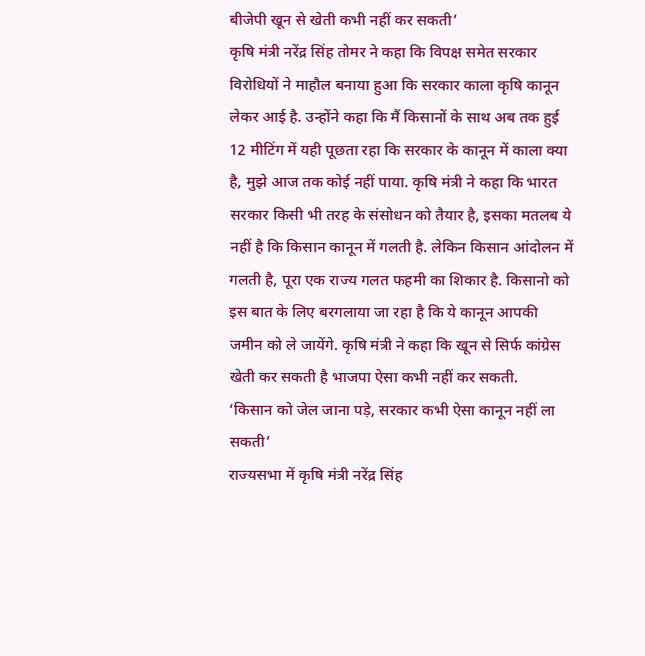बीजेपी खून से खेती कभी नहीं कर सकती’
कृषि मंत्री नरेंद्र सिंह तोमर ने कहा कि विपक्ष समेत सरकार विरोधियों ने माहौल बनाया हुआ कि सरकार काला कृषि कानून लेकर आई है. उन्होंने कहा कि मैं किसानों के साथ अब तक हुई 12 मीटिंग में यही पूछता रहा कि सरकार के कानून में काला क्या है, मुझे आज तक कोई नहीं पाया. कृषि मंत्री ने कहा कि भारत सरकार किसी भी तरह के संसोधन को तैयार है, इसका मतलब ये नहीं है कि किसान कानून में गलती है. लेकिन किसान आंदोलन में गलती है, पूरा एक राज्य गलत फहमी का शिकार है. किसानो को इस बात के लिए बरगलाया जा रहा है कि ये कानून आपकी जमीन को ले जायेंगे. कृषि मंत्री ने कहा कि खून से सिर्फ कांग्रेस खेती कर सकती है भाजपा ऐसा कभी नहीं कर सकती.
‘किसान को जेल जाना पड़े, सरकार कभी ऐसा कानून नहीं ला सकती’
राज्यसभा में कृषि मंत्री नरेंद्र सिंह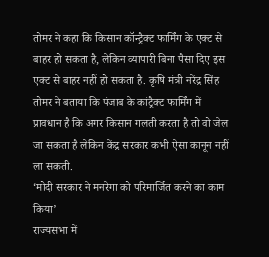तोमर ने कहा कि किसान कॉन्ट्रैक्ट फार्मिंग के एक्ट से बाहर हो सकता है, लेकिन व्यापारी बिना पैसा दिए इस एक्ट से बाहर नहीं हो सकता है. कृषि मंत्री नरेंद्र सिंह तोमर ने बताया कि पंजाब के कांट्रैक्ट फार्मिंग में प्रावधान है कि अगर किसान गलती करता है तो वो जेल जा सकता है लेकिन केंद्र सरकार कभी ऐसा कानून नहीं ला सकती.
‘मोदी सरकार ने मनरेगा को परिमार्जित करने का काम किया’
राज्यसभा में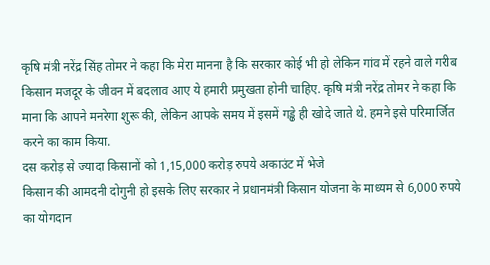कृषि मंत्री नरेंद्र सिंह तोमर ने कहा कि मेरा मानना है कि सरकार कोई भी हो लेकिन गांव में रहने वाले गरीब किसान मजदूर के जीवन में बदलाव आए ये हमारी प्रमुखता होनी चाहिए. कृषि मंत्री नरेंद्र तोमर ने कहा कि माना कि आपने मनरेगा शुरू की, लेकिन आपके समय में इसमें गड्ढे ही खोदे जाते थे. हमने इसे परिमार्जित करने का काम किया.
दस करोड़ से ज्यादा किसानों को 1,15,000 करोड़ रुपये अकाउंट में भेजे
किसान की आमदनी दोगुनी हो इसके लिए सरकार ने प्रधानमंत्री किसान योजना के माध्यम से 6,000 रुपये का योगदान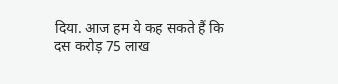दिया. आज हम ये कह सकते हैं कि दस करोड़ 75 लाख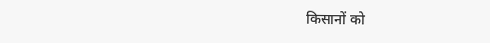किसानों को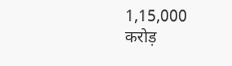1,15,000 करोड़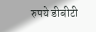रुपये डीबीटी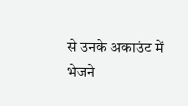से उनके अकाउंट में भेजने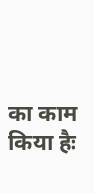का काम किया हैः